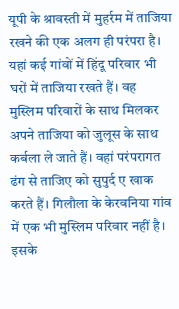यूपी के श्रावस्ती में मुहर्रम में ताजिया रखने की एक अलग ही परंपरा है। यहां कई गांवों में हिंदू परिवार भी घरों में ताजिया रखते हैं। वह मुस्लिम परिवारों के साथ मिलकर अपने ताजिया को जुलूस के साथ कर्बला ले जाते हैं। वहां परंपरागत ढंग से ताजिए को सुपुर्द ए खाक करते हैं। गिलौला के केरवनिया गांव में एक भी मुस्लिम परिवार नहीं है। इसके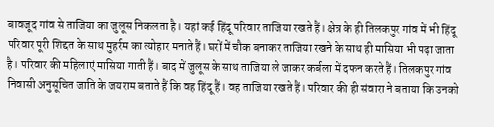बावजूद गांव से ताजिया का जुलूस निकलता है। यहां कई हिंदू परिवार ताजिया रखते हैं। क्षेत्र के ही तिलकपुर गांव में भी हिंदू परिवार पूरी शिद्दत के साथ मुहर्रम का त्योहार मनाते हैं। घरों में चौक बनाकर ताजिया रखने के साथ ही मासिया भी पढ़ा जाता है। परिवार की महिलाएं मासिया गाती हैं। बाद में जुलूस के साथ ताजिया ले जाकर कर्बला में दफन करते हैं। तिलकपुर गांव निवासी अनुसूचित जाति के जयराम बताते हैं कि वह हिंदू हैं। वह ताजिया रखते हैं। परिवार की ही संवारा ने बताया कि उनको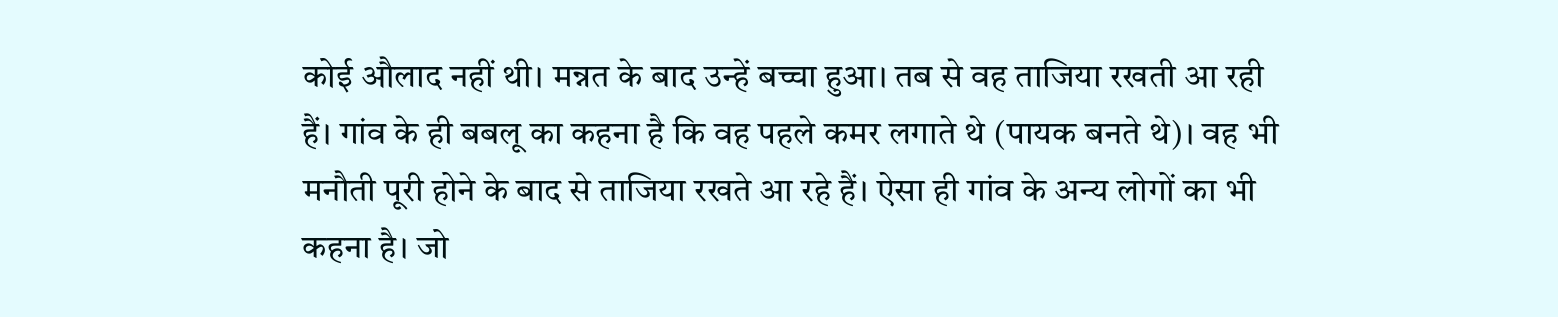कोई औलाद नहीं थी। मन्नत के बाद उन्हें बच्चा हुआ। तब से वह ताजिया रखती आ रही हैं। गांव के ही बबलू का कहना है कि वह पहले कमर लगाते थे (पायक बनते थे)। वह भी मनौती पूरी होने के बाद से ताजिया रखते आ रहे हैं। ऐसा ही गांव के अन्य लोगों का भी कहना है। जो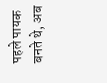पहले पायक बनते थे, अब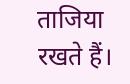ताजिया रखते हैं।